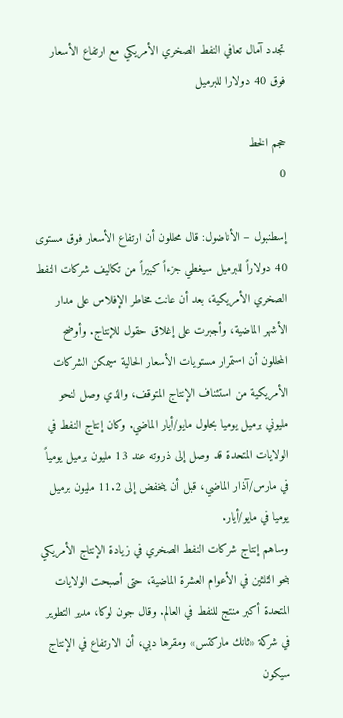تجدد آمال تعافي النفط الصخري الأمريكي مع ارتفاع الأسعار فوق 40 دولارا للبرميل

حجم الخط
0

إسطنبول – الأناضول: قال محللون أن ارتفاع الأسعار فوق مستوى 40 دولاراً للبرميل سيغطي جزءاً كبيراً من تكاليف شركات النفط الصخري الأمريكية، بعد أن عانت مخاطر الإفلاس على مدار الأشهر الماضية، وأجبرت على إغلاق حقول للإنتاج. وأوضح المحللون أن استمرار مستويات الأسعار الحالية سيمكن الشركات الأمريكية من استئناف الإنتاج المتوقف، والذي وصل لنحو مليوني برميل يوميا بحلول مايو/أيار الماضي. وكان إنتاج النفط في الولايات المتحدة قد وصل إلى ذروته عند 13 مليون برميل يومياً في مارس/آذار الماضي، قبل أن ينخفض إلى 11.2 مليون برميل يوميا في مايو/أيار.
وساهم إنتاج شركات النفط الصخري في زيادة الإنتاج الأمريكي بنحو الثلثين في الأعوام العشرة الماضية، حتى أصبحت الولايات المتحدة أكبر منتج للنفط في العالم. وقال جون لوكا، مدير التطوير في شركة «ثانك ماركتس» ومقرها دبي، أن الارتفاع في الإنتاج سيكون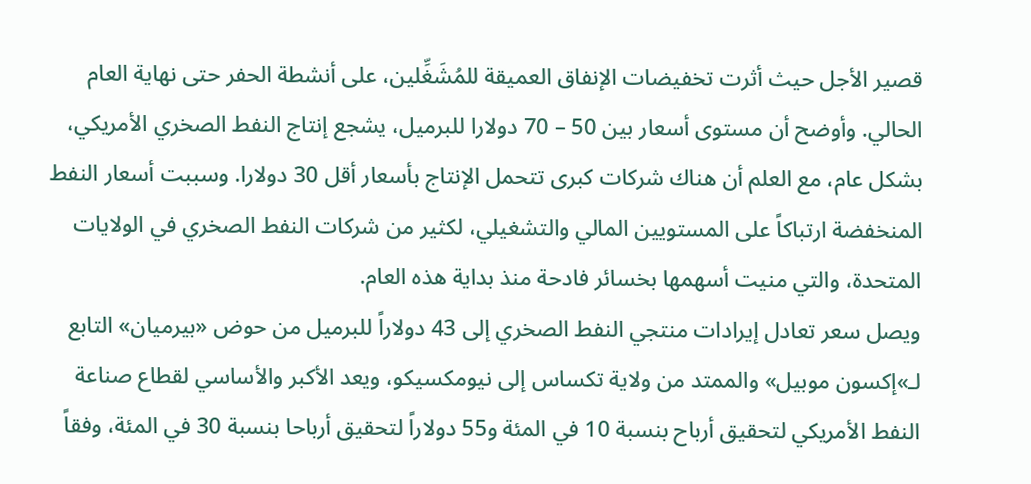قصير الأجل حيث أثرت تخفيضات الإنفاق العميقة للمُشَغِّلين، على أنشطة الحفر حتى نهاية العام الحالي. وأوضح أن مستوى أسعار بين 50 – 70 دولارا للبرميل، يشجع إنتاج النفط الصخري الأمريكي، بشكل عام، مع العلم أن هناك شركات كبرى تتحمل الإنتاج بأسعار أقل 30 دولارا. وسببت أسعار النفط المنخفضة ارتباكاً على المستويين المالي والتشغيلي، لكثير من شركات النفط الصخري في الولايات المتحدة، والتي منيت أسهمها بخسائر فادحة منذ بداية هذه العام.
ويصل سعر تعادل إيرادات منتجي النفط الصخري إلى 43 دولاراً للبرميل من حوض «بيرميان» التابع لـ»إكسون موبيل» والممتد من ولاية تكساس إلى نيومكسيكو، ويعد الأكبر والأساسي لقطاع صناعة النفط الأمريكي لتحقيق أرباح بنسبة 10 في المئة و55 دولاراً لتحقيق أرباحا بنسبة 30 في المئة، وفقاً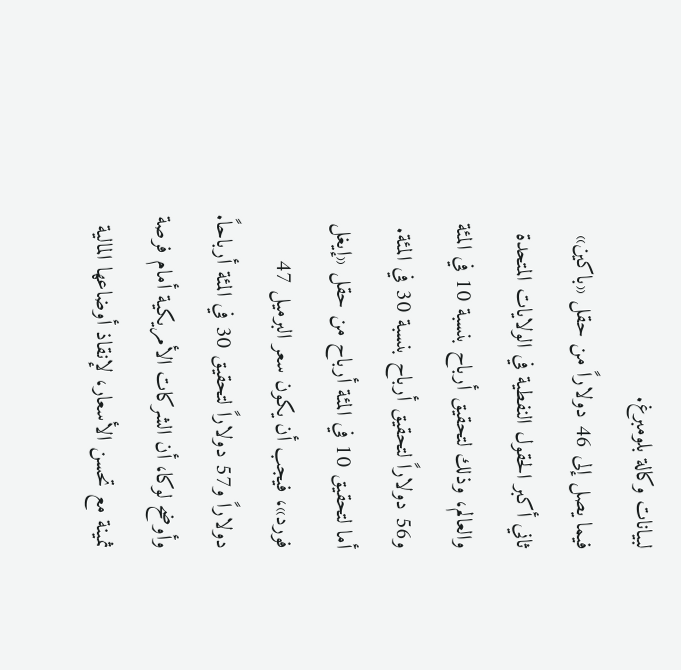لبيانات وكالة بلومبرغ.
فيما يصل إلى 46 دولاراً من حقل «باكين» ثاني أكبر الحقول النفطية في الولايات المتحدة والعالم، وذلك لتحقيق أرباح بنسبة 10 في المئة و56 دولاراً لتحقيق أرباح بنسبة 30 في المئة. أما لتحقيق 10 في المئة أرباح من حقل «إيغل فورد»، فيجب أن يكون سعر البرميل 47 دولاراً و57 دولاراً لتحقيق 30 في المئة أرباحاً. وأوضح لوكا، أن الشركات الأمريكية أمام فرصة ثمينة مع تحسن الأسعار، لإنقاذ أوضاعها المالية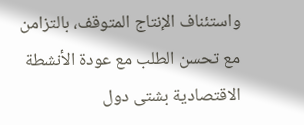واستئناف الإنتاج المتوقف، بالتزامن مع تحسن الطلب مع عودة الأنشطة الاقتصادية بشتى دول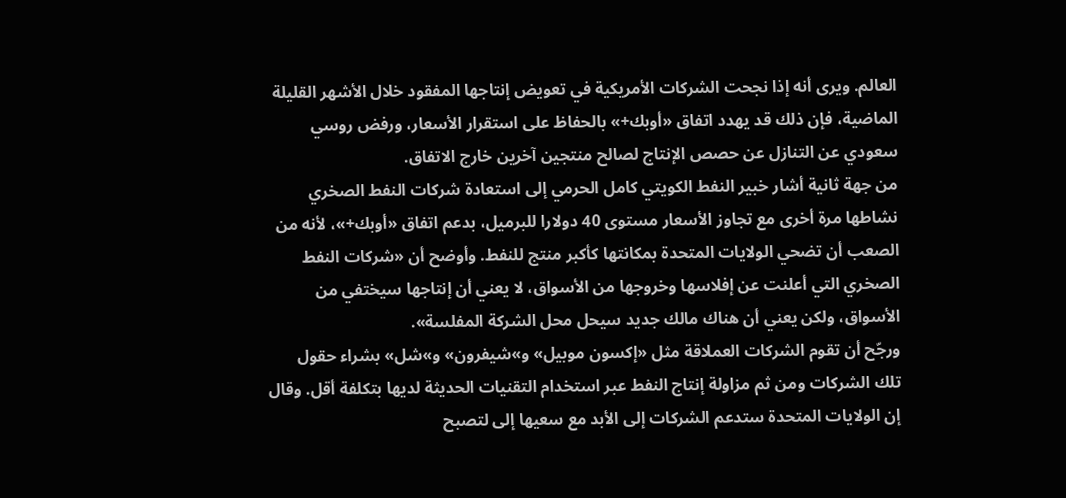العالم. ويرى أنه إذا نجحت الشركات الأمريكية في تعويض إنتاجها المفقود خلال الأشهر القليلة الماضية، فإن ذلك قد يهدد اتفاق «أوبك+» بالحفاظ على استقرار الأسعار، ورفض روسي سعودي عن التنازل عن حصص الإنتاج لصالح منتجين آخرين خارج الاتفاق.
من جهة ثانية أشار خبير النفط الكويتي كامل الحرمي إلى استعادة شركات النفط الصخري نشاطها مرة أخرى مع تجاوز الأسعار مستوى 40 دولارا للبرميل، بدعم اتفاق «أوبك+»، لأنه من الصعب أن تضحي الولايات المتحدة بمكانتها كأكبر منتج للنفط. وأوضح أن «شركات النفط الصخري التي أعلنت عن إفلاسها وخروجها من الأسواق، لا يعني أن إنتاجها سيختفي من الأسواق، ولكن يعني أن هناك مالك جديد سيحل محل الشركة المفلسة».
ورجّح أن تقوم الشركات العملاقة مثل «إكسون موبيل» و»شيفرون» و»شل» بشراء حقول تلك الشركات ومن ثم مزاولة إنتاج النفط عبر استخدام التقنيات الحديثة لديها بتكلفة أقل. وقال إن الولايات المتحدة ستدعم الشركات إلى الأبد مع سعيها إلى لتصبح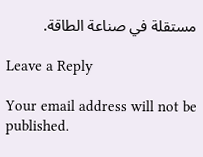مستقلة في صناعة الطاقة.

Leave a Reply

Your email address will not be published.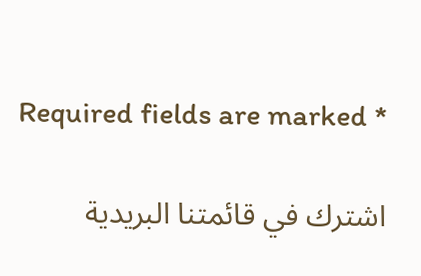Required fields are marked *

اشترك في قائمتنا البريدية